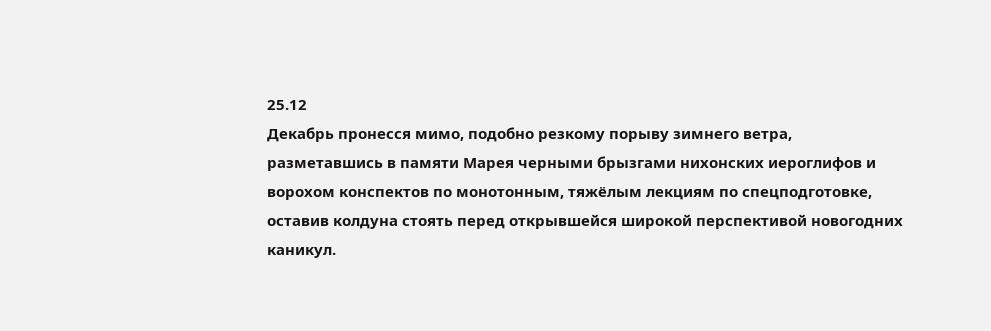25.12
Декабрь пронесся мимо, подобно резкому порыву зимнего ветра, разметавшись в памяти Марея черными брызгами нихонских иероглифов и ворохом конспектов по монотонным, тяжёлым лекциям по спецподготовке, оставив колдуна стоять перед открывшейся широкой перспективой новогодних каникул.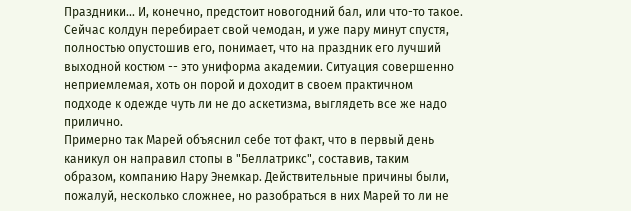Праздники... И, конечно, предстоит новогодний бал, или что-то такое. Сейчас колдун перебирает свой чемодан, и уже пару минут спустя, полностью опустошив его, понимает, что на праздник его лучший выходной костюм -- это униформа академии. Ситуация совершенно неприемлемая, хоть он порой и доходит в своем практичном подходе к одежде чуть ли не до аскетизма, выглядеть все же надо прилично.
Примерно так Марей объяснил себе тот факт, что в первый день каникул он направил стопы в "Беллатрикс", составив, таким образом, компанию Нару Энемкар. Действительные причины были, пожалуй, несколько сложнее, но разобраться в них Марей то ли не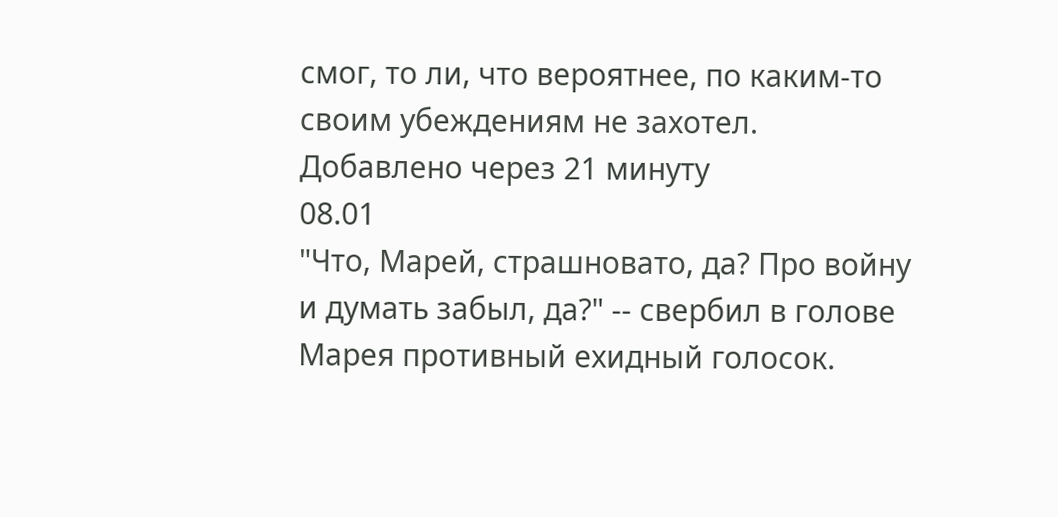смог, то ли, что вероятнее, по каким-то своим убеждениям не захотел.
Добавлено через 21 минуту
08.01
"Что, Марей, страшновато, да? Про войну и думать забыл, да?" -- свербил в голове Марея противный ехидный голосок.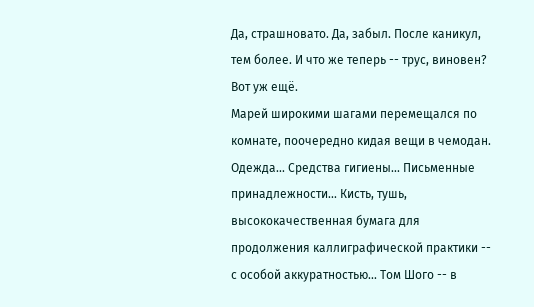Да, страшновато. Да, забыл. После каникул, тем более. И что же теперь -- трус, виновен? Вот уж ещё.
Марей широкими шагами перемещался по комнате, поочередно кидая вещи в чемодан. Одежда... Средства гигиены... Письменные принадлежности... Кисть, тушь, высококачественная бумага для продолжения каллиграфической практики -- с особой аккуратностью... Том Шого -- в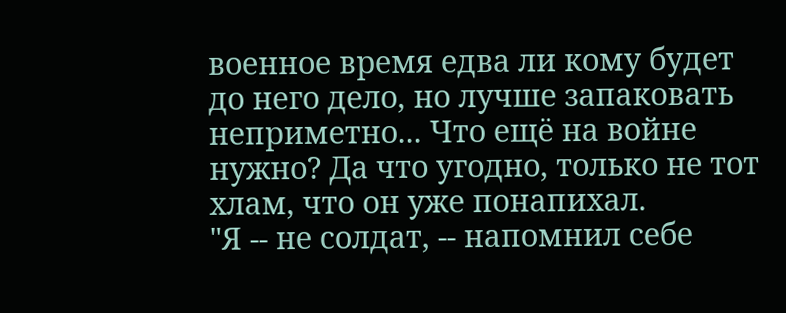военное время едва ли кому будет до него дело, но лучше запаковать неприметно... Что ещё на войне нужно? Да что угодно, только не тот хлам, что он уже понапихал.
"Я -- не солдат, -- напомнил себе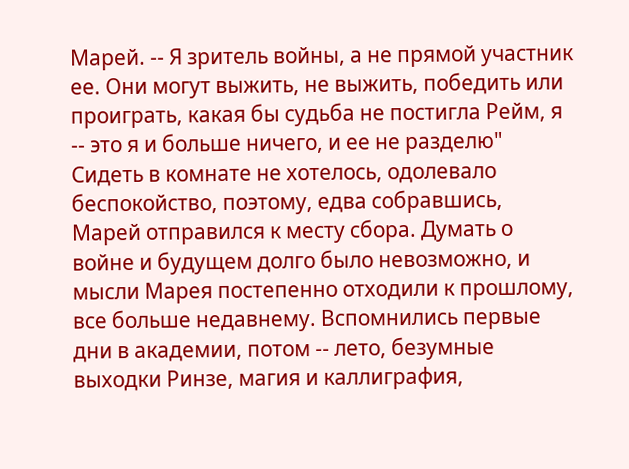Марей. -- Я зритель войны, а не прямой участник ее. Они могут выжить, не выжить, победить или проиграть, какая бы судьба не постигла Рейм, я -- это я и больше ничего, и ее не разделю"
Сидеть в комнате не хотелось, одолевало беспокойство, поэтому, едва собравшись, Марей отправился к месту сбора. Думать о войне и будущем долго было невозможно, и мысли Марея постепенно отходили к прошлому, все больше недавнему. Вспомнились первые дни в академии, потом -- лето, безумные выходки Ринзе, магия и каллиграфия,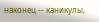наконец -- каникулы,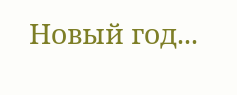Новый год...